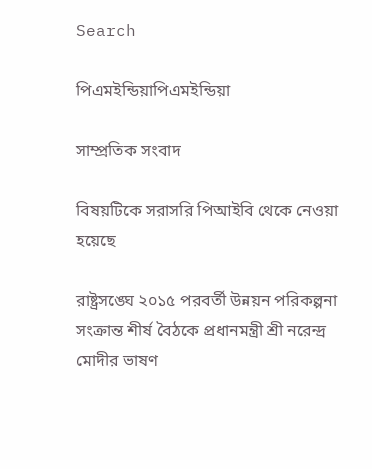Search

পিএমইন্ডিয়াপিএমইন্ডিয়া

সাম্প্রতিক সংবাদ

বিষয়টিকে সরাসরি পিআইবি থেকে নেওয়া হয়েছে

রাষ্ট্রসঙ্ঘে ২০১৫ পরবর্তী উন্নয়ন পরিকল্পনা সংক্রান্ত শীর্ষ বৈঠকে প্রধানমন্ত্রী শ্রী নরেন্দ্র মোদীর ভাষণ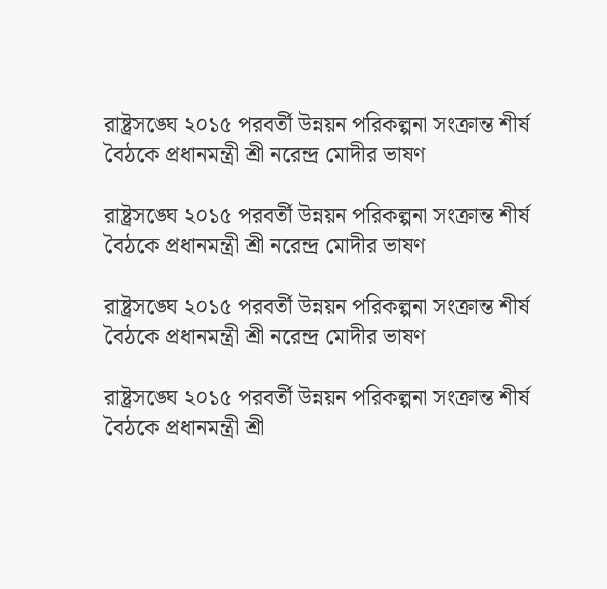রাষ্ট্রসঙ্ঘে ২০১৫ পরবর্তী উন্নয়ন পরিকল্পনা সংক্রান্ত শীর্ষ বৈঠকে প্রধানমন্ত্রী শ্রী নরেন্দ্র মোদীর ভাষণ

রাষ্ট্রসঙ্ঘে ২০১৫ পরবর্তী উন্নয়ন পরিকল্পনা সংক্রান্ত শীর্ষ বৈঠকে প্রধানমন্ত্রী শ্রী নরেন্দ্র মোদীর ভাষণ

রাষ্ট্রসঙ্ঘে ২০১৫ পরবর্তী উন্নয়ন পরিকল্পনা সংক্রান্ত শীর্ষ বৈঠকে প্রধানমন্ত্রী শ্রী নরেন্দ্র মোদীর ভাষণ

রাষ্ট্রসঙ্ঘে ২০১৫ পরবর্তী উন্নয়ন পরিকল্পনা সংক্রান্ত শীর্ষ বৈঠকে প্রধানমন্ত্রী শ্রী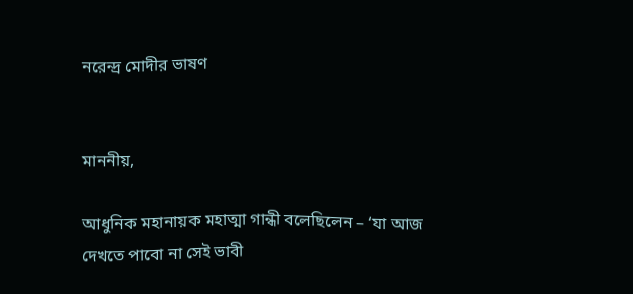নরেন্দ্র মোদীর ভাষণ


মাননীয়,

আধুনিক মহানায়ক মহাত্মা গান্ধী বলেছিলেন – ‘যা আজ দেখতে পাবো না সেই ভাবী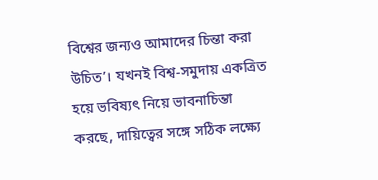বিশ্বের জন্যও আমাদের চিন্তা করা উচিত’। যখনই বিশ্ব-সমুদায় একত্রিত হয়ে ভবিষ্যৎ নিয়ে ভাবনাচিন্তা করছে, দায়িত্বের সঙ্গে সঠিক লক্ষ্যে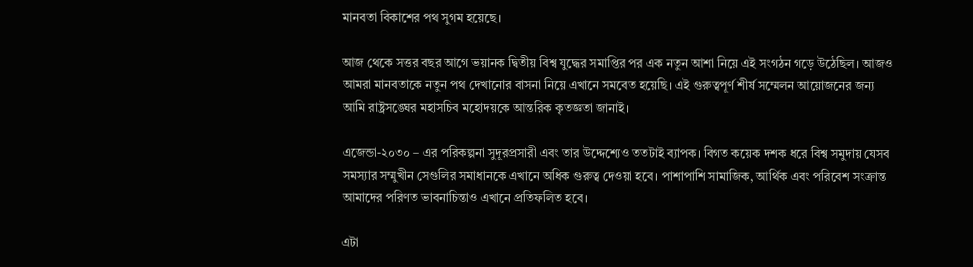মানবতা বিকাশের পথ সুগম হয়েছে।

আজ থেকে সত্তর বছর আগে ভয়ানক দ্বিতীয় বিশ্ব যুদ্ধের সমাপ্তির পর এক নতুন আশা নিয়ে এই সংগঠন গড়ে উঠেছিল। আজও আমরা মানবতাকে নতুন পথ দেখানোর বাসনা নিয়ে এখানে সমবেত হয়েছি। এই গুরুত্বপূর্ণ শীর্ষ সম্মেলন আয়োজনের জন্য আমি রাষ্ট্রসঙ্ঘের মহাসচিব মহোদয়কে আন্তরিক কৃতজ্ঞতা জানাই।

এজেন্ডা-২০৩০ – এর পরিকল্পনা সুদূরপ্রসারী এবং তার উদ্দেশ্যেও ততটাই ব্যাপক। বিগত কয়েক দশক ধরে বিশ্ব সমুদায় যেসব সমস্যার সম্মুখীন সেগুলির সমাধানকে এখানে অধিক গুরুত্ব দেওয়া হবে। পাশাপাশি সামাজিক, আর্থিক এবং পরিবেশ সংক্রান্ত আমাদের পরিণত ভাবনাচিন্তাও এখানে প্রতিফলিত হবে।

এটা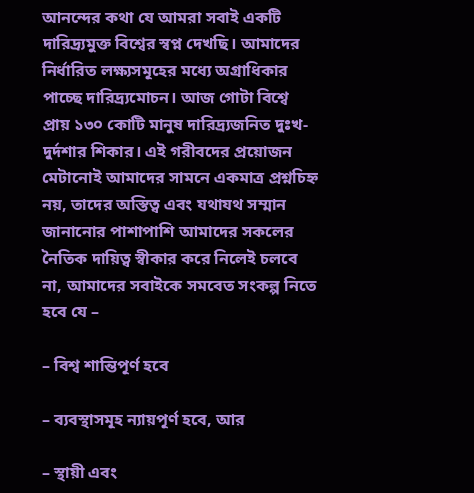আনন্দের কথা যে আমরা সবাই একটি দারিদ্র্যমুক্ত বিশ্বের স্বপ্ন দেখছি। আমাদের নির্ধারিত লক্ষ্যসমূহের মধ্যে অগ্রাধিকার পাচ্ছে দারিদ্র্যমোচন। আজ গোটা বিশ্বে প্রায় ১৩০ কোটি মানুষ দারিদ্র্যজনিত দুঃখ-দুর্দশার শিকার। এই গরীবদের প্রয়োজন মেটানোই আমাদের সামনে একমাত্র প্রশ্নচিহ্ন নয়, তাদের অস্তিত্ব এবং যথাযথ সম্মান জানানোর পাশাপাশি আমাদের সকলের নৈতিক দায়িত্ব স্বীকার করে নিলেই চলবে না, আমাদের সবাইকে সমবেত সংকল্প নিতে হবে যে –

– বিশ্ব শান্তিপূর্ণ হবে

– ব্যবস্থাসমূহ ন্যায়পূর্ণ হবে, আর

– স্থায়ী এবং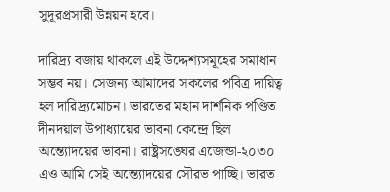সুদূরপ্রসারী উন্নয়ন হবে।

দারিদ্র্য বজায় থাকলে এই উদ্দেশ্যসমূহের সমাধান সম্ভব নয়। সেজন্য আমাদের সকলের পবিত্র দায়িত্ব হল দারিদ্র্যমোচন। ভারতের মহান দার্শনিক পণ্ডিত দীনদয়াল উপাধ্যায়ের ভাবনা কেন্দ্রে ছিল অন্ত্যোদয়ের ভাবনা। রাষ্ট্রসঙ্ঘের এজেন্ডা-২০৩০ এও আমি সেই অন্ত্যোদয়ের সৌরভ পাচ্ছি। ভারত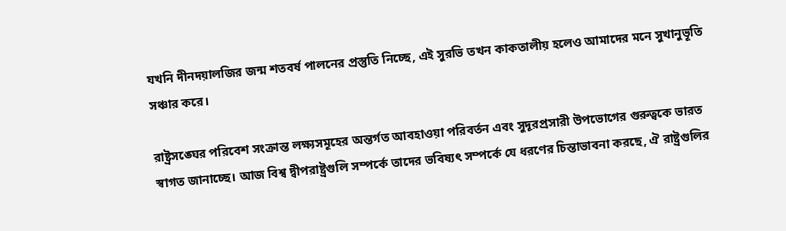যখনি দীনদয়ালজির জন্ম শতবর্ষ পালনের প্রস্তুতি নিচ্ছে, এই সুরভি তখন কাকতালীয় হলেও আমাদের মনে সুখানুভূতি সঞ্চার করে।

রাষ্ট্রসঙ্ঘের পরিবেশ সংক্রান্ত লক্ষ্যসমূহের অন্তর্গত আবহাওয়া পরিবর্তন এবং সুদূরপ্রসারী উপভোগের গুরুত্বকে ভারত স্বাগত জানাচ্ছে। আজ বিশ্ব দ্বীপরাষ্ট্রগুলি সম্পর্কে তাদের ভবিষ্যৎ সম্পর্কে যে ধরণের চিন্তাভাবনা করছে, ঐ রাষ্ট্রগুলির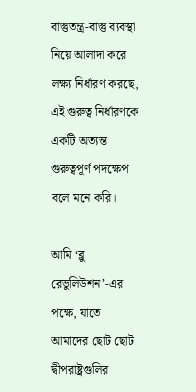বাস্তুতন্ত্র-বাস্তু ব্যবস্থা নিয়ে আলাদা করে লক্ষ্য নির্ধারণ করছে, এই গুরুত্ব নির্ধারণকে একটি অত্যন্ত গুরুত্বপূর্ণ পদক্ষেপ বলে মনে করি।

আমি ‘ব্লু রেভুলিউশন’-এর পক্ষে, যাতে আমাদের ছোট ছোট দ্বীপরাষ্ট্রগুলির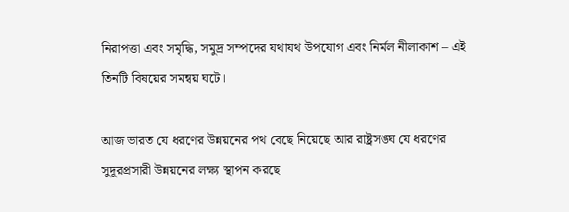নিরাপত্তা এবং সমৃদ্ধি, সমুদ্র সম্পদের যথাযথ উপযোগ এবং নির্মল নীলাকাশ – এই তিনটি বিষয়ের সমন্বয় ঘটে।

আজ ভারত যে ধরণের উন্নয়নের পথ বেছে নিয়েছে আর রাষ্ট্রসঙ্ঘ যে ধরণের সুদূরপ্রসারী উন্নয়নের লক্ষ্য স্থাপন করছে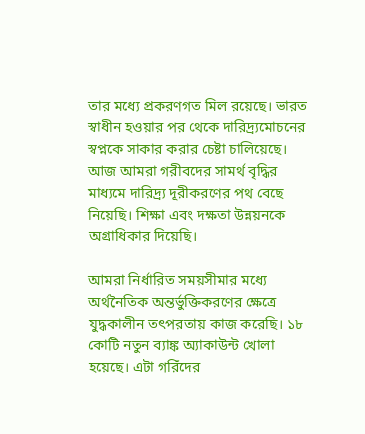তার মধ্যে প্রকরণগত মিল রয়েছে। ভারত স্বাধীন হওয়ার পর থেকে দারিদ্র্যমোচনের স্বপ্নকে সাকার করার চেষ্টা চালিয়েছে। আজ আমরা গরীবদের সামর্থ বৃদ্ধির মাধ্যমে দারিদ্র্য দূরীকরণের পথ বেছে নিয়েছি। শিক্ষা এবং দক্ষতা উন্নয়নকে অগ্রাধিকার দিয়েছি।

আমরা নির্ধারিত সময়সীমার মধ্যে অর্থনৈতিক অন্তর্ভুক্তিকরণের ক্ষেত্রে যুদ্ধকালীন তৎপরতায় কাজ করেছি। ১৮ কোটি নতুন ব্যাঙ্ক অ্যাকাউন্ট খোলা হয়েছে। এটা গরিঁদের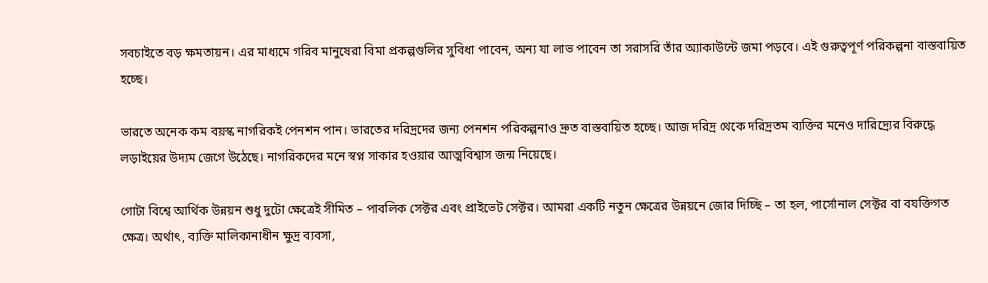সবচাইতে বড় ক্ষমতায়ন। এর মাধ্যমে গরিব মানুষেরা বিমা প্রকল্পগুলির সুবিধা পাবেন, অন্য যা লাভ পাবেন তা সরাসরি তাঁর অ্যাকাউন্টে জমা পড়বে। এই গুরুত্বপূর্ণ পরিকল্পনা বাস্তবায়িত হচ্ছে।

ভারতে অনেক কম বয়স্ক নাগরিকই পেনশন পান। ভারতের দরিদ্রদের জন্য পেনশন পরিকল্পনাও দ্রুত বাস্তবায়িত হচ্ছে। আজ দরিদ্র থেকে দরিদ্রতম ব্যক্তির মনেও দারিদ্র্যের বিরুদ্ধে লড়াইয়ের উদ্যম জেগে উঠেছে। নাগরিকদের মনে স্বপ্ন সাকার হওয়ার আত্মবিশ্বাস জন্ম নিয়েছে।

গোটা বিশ্বে আর্থিক উন্নয়ন শুধু দুটো ক্ষেত্রেই সীমিত – পাবলিক সেক্টর এবং প্রাইভেট সেক্টর। আমরা একটি নতুন ক্ষেত্রের উন্নয়নে জোর দিচ্ছি – তা হল, পার্সোনাল সেক্টর বা বযক্তিগত ক্ষেত্র। অর্থাৎ, ব্যক্তি মালিকানাধীন ক্ষুদ্র ব্যবসা,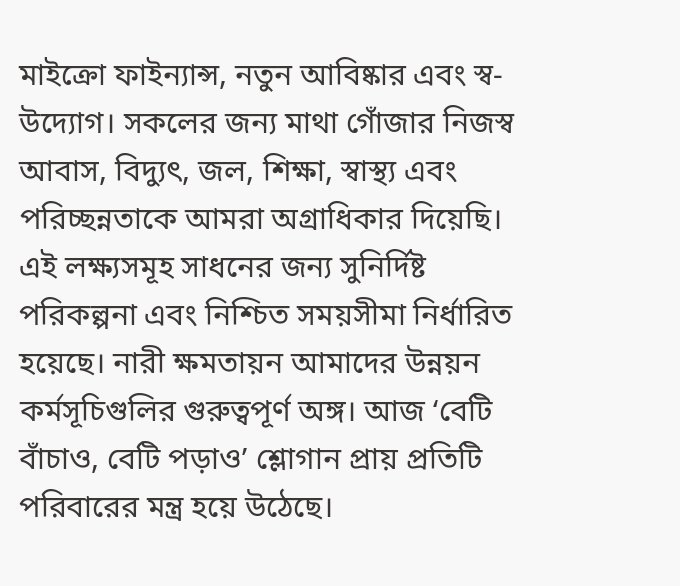মাইক্রো ফাইন্যান্স, নতুন আবিষ্কার এবং স্ব-উদ্যোগ। সকলের জন্য মাথা গোঁজার নিজস্ব আবাস, বিদ্যুৎ, জল, শিক্ষা, স্বাস্থ্য এবং পরিচ্ছন্নতাকে আমরা অগ্রাধিকার দিয়েছি। এই লক্ষ্যসমূহ সাধনের জন্য সুনির্দিষ্ট পরিকল্পনা এবং নিশ্চিত সময়সীমা নির্ধারিত হয়েছে। নারী ক্ষমতায়ন আমাদের উন্নয়ন কর্মসূচিগুলির গুরুত্বপূর্ণ অঙ্গ। আজ ‘বেটি বাঁচাও, বেটি পড়াও’ শ্লোগান প্রায় প্রতিটি পরিবারের মন্ত্র হয়ে উঠেছে।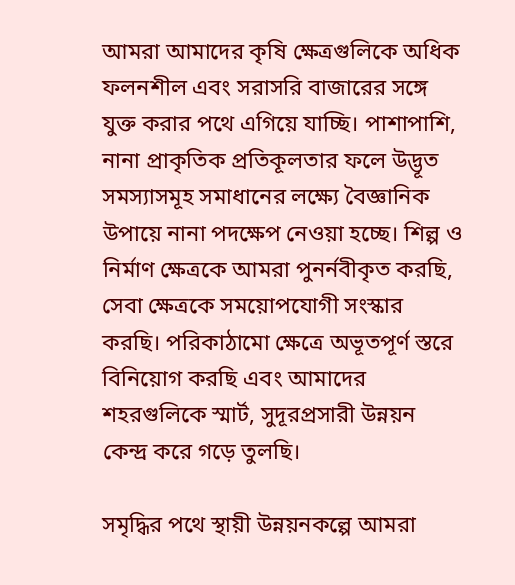আমরা আমাদের কৃষি ক্ষেত্রগুলিকে অধিক ফলনশীল এবং সরাসরি বাজারের সঙ্গে যুক্ত করার পথে এগিয়ে যাচ্ছি। পাশাপাশি, নানা প্রাকৃতিক প্রতিকূলতার ফলে উদ্ভূত সমস্যাসমূহ সমাধানের লক্ষ্যে বৈজ্ঞানিক উপায়ে নানা পদক্ষেপ নেওয়া হচ্ছে। শিল্প ও নির্মাণ ক্ষেত্রকে আমরা পুনর্নবীকৃত করছি, সেবা ক্ষেত্রকে সময়োপযোগী সংস্কার করছি। পরিকাঠামো ক্ষেত্রে অভূতপূর্ণ স্তরে বিনিয়োগ করছি এবং আমাদের শহরগুলিকে স্মার্ট, সুদূরপ্রসারী উন্নয়ন কেন্দ্র করে গড়ে তুলছি।

সমৃদ্ধির পথে স্থায়ী উন্নয়নকল্পে আমরা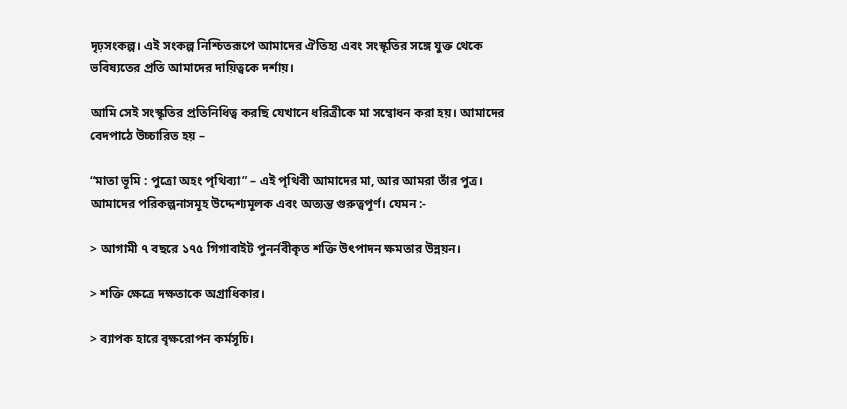দৃঢ়সংকল্প। এই সংকল্প নিশ্চিতরূপে আমাদের ঐতিহ্য এবং সংস্কৃতির সঙ্গে যুক্ত থেকে ভবিষ্যতের প্রতি আমাদের দায়িত্বকে দর্শায়।

আমি সেই সংস্কৃতির প্রতিনিধিত্ব করছি যেখানে ধরিত্রীকে মা সম্বোধন করা হয়। আমাদের বেদপাঠে উচ্চারিত হয় –

“মাতা ভূমি : পুত্রো অহং পৃথিব্যা” – এই পৃথিবী আমাদের মা, আর আমরা তাঁর পুত্র। আমাদের পরিকল্পনাসমূহ উদ্দেশ্যমূলক এবং অত্যন্ত গুরুত্বপূর্ণ। যেমন :-

> আগামী ৭ বছরে ১৭৫ গিগাবাইট পুনর্নবীকৃত শক্তি উৎপাদন ক্ষমতার উন্নয়ন।

> শক্তি ক্ষেত্রে দক্ষতাকে অগ্রাধিকার।

> ব্যাপক হারে বৃক্ষরোপন কর্মসূচি।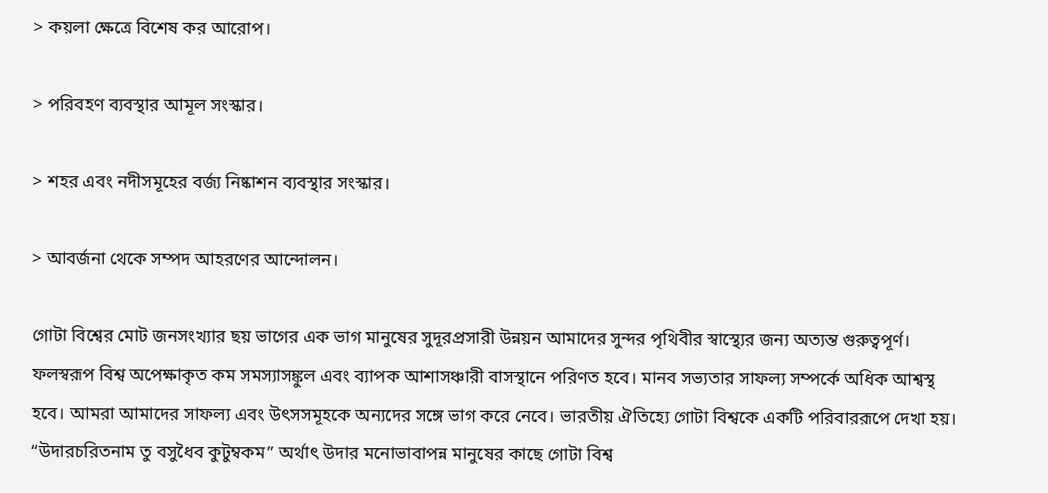> কয়লা ক্ষেত্রে বিশেষ কর আরোপ।

> পরিবহণ ব্যবস্থার আমূল সংস্কার।

> শহর এবং নদীসমূহের বর্জ্য নিষ্কাশন ব্যবস্থার সংস্কার।

> আবর্জনা থেকে সম্পদ আহরণের আন্দোলন।

গোটা বিশ্বের মোট জনসংখ্যার ছয় ভাগের এক ভাগ মানুষের সুদূরপ্রসারী উন্নয়ন আমাদের সুন্দর পৃথিবীর স্বাস্থ্যের জন্য অত্যন্ত গুরুত্বপূর্ণ। ফলস্বরূপ বিশ্ব অপেক্ষাকৃত কম সমস্যাসঙ্কুল এবং ব্যাপক আশাসঞ্চারী বাসস্থানে পরিণত হবে। মানব সভ্যতার সাফল্য সম্পর্কে অধিক আশ্বস্থ হবে। আমরা আমাদের সাফল্য এবং উৎসসমূহকে অন্যদের সঙ্গে ভাগ করে নেবে। ভারতীয় ঐতিহ্যে গোটা বিশ্বকে একটি পরিবাররূপে দেখা হয়। “উদারচরিতনাম তু বসুধৈব কুটুম্বকম” অর্থাৎ উদার মনোভাবাপন্ন মানুষের কাছে গোটা বিশ্ব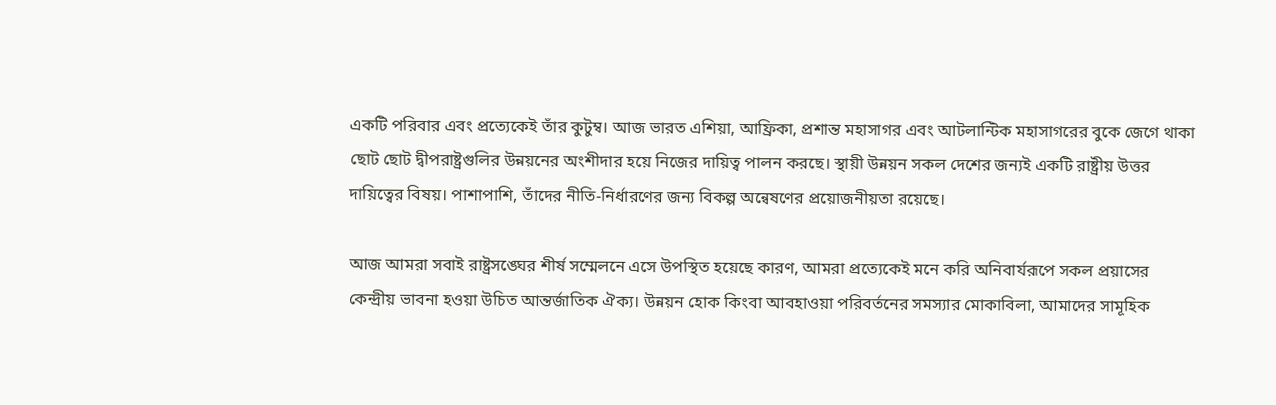একটি পরিবার এবং প্রত্যেকেই তাঁর কুটুম্ব। আজ ভারত এশিয়া, আফ্রিকা, প্রশান্ত মহাসাগর এবং আটলান্টিক মহাসাগরের বুকে জেগে থাকা ছোট ছোট দ্বীপরাষ্ট্রগুলির উন্নয়নের অংশীদার হয়ে নিজের দায়িত্ব পালন করছে। স্থায়ী উন্নয়ন সকল দেশের জন্যই একটি রাষ্ট্রীয় উত্তর দায়িত্বের বিষয়। পাশাপাশি, তাঁদের নীতি-নির্ধারণের জন্য বিকল্প অন্বেষণের প্রয়োজনীয়তা রয়েছে।

আজ আমরা সবাই রাষ্ট্রসঙ্ঘের শীর্ষ সম্মেলনে এসে উপস্থিত হয়েছে কারণ, আমরা প্রত্যেকেই মনে করি অনিবার্যরূপে সকল প্রয়াসের কেন্দ্রীয় ভাবনা হওয়া উচিত আন্তর্জাতিক ঐক্য। উন্নয়ন হোক কিংবা আবহাওয়া পরিবর্তনের সমস্যার মোকাবিলা, আমাদের সামূহিক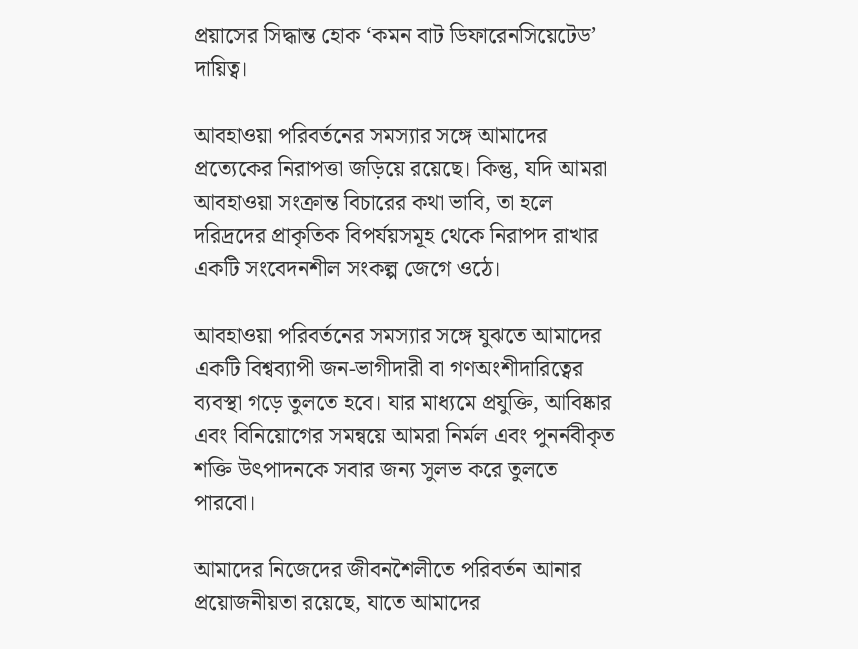প্রয়াসের সিদ্ধান্ত হোক ‘কমন বাট ডিফারেনসিয়েটেড’ দায়িত্ব।

আবহাওয়া পরিবর্তনের সমস্যার সঙ্গে আমাদের প্রত্যেকের নিরাপত্তা জড়িয়ে রয়েছে। কিন্তু, যদি আমরা আবহাওয়া সংক্রান্ত বিচারের কথা ভাবি, তা হলে দরিদ্রদের প্রাকৃতিক বিপর্যয়সমূহ থেকে নিরাপদ রাখার একটি সংবেদনশীল সংকল্প জেগে ওঠে।

আবহাওয়া পরিবর্তনের সমস্যার সঙ্গে যুঝতে আমাদের একটি বিশ্বব্যাপী জন-ভাগীদারী বা গণঅংশীদারিত্বের ব্যবস্থা গড়ে তুলতে হবে। যার মাধ্যমে প্রযুক্তি, আবিষ্কার এবং বিনিয়োগের সমন্বয়ে আমরা নির্মল এবং পুনর্নবীকৃত শক্তি উৎপাদনকে সবার জন্য সুলভ করে তুলতে পারবো।

আমাদের নিজেদের জীবনশৈলীতে পরিবর্তন আনার প্রয়োজনীয়তা রয়েছে, যাতে আমাদের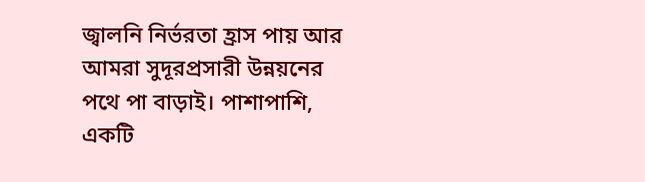জ্বালনি নির্ভরতা হ্রাস পায় আর আমরা সুদূরপ্রসারী উন্নয়নের পথে পা বাড়াই। পাশাপাশি, একটি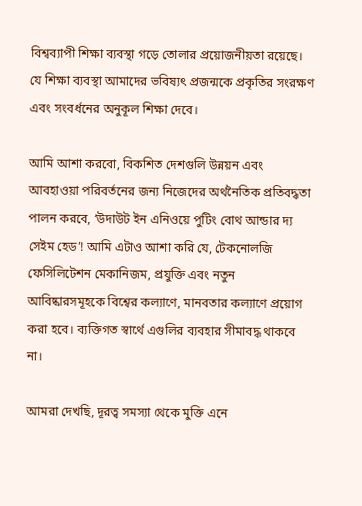বিশ্বব্যাপী শিক্ষা ব্যবস্থা গড়ে তোলার প্রয়োজনীয়তা রয়েছে। যে শিক্ষা ব্যবস্থা আমাদের ভবিষ্যৎ প্রজন্মকে প্রকৃতির সংরক্ষণ এবং সংবর্ধনের অনুকূল শিক্ষা দেবে।

আমি আশা করবো, বিকশিত দেশগুলি উন্নয়ন এবং আবহাওয়া পরিবর্তনের জন্য নিজেদের অর্থনৈতিক প্রতিবদ্ধতা পালন করবে, ‘উদাউট ইন এনিওয়ে পুটিং বোথ আন্ডার দ্য সেইম হেড’! আমি এটাও আশা করি যে, টেকনোলজি ফেসিলিটেশন মেকানিজম, প্রযুক্তি এবং নতুন আবিষ্কারসমূহকে বিশ্বের কল্যাণে, মানবতার কল্যাণে প্রয়োগ করা হবে। ব্যক্তিগত স্বার্থে এগুলির ব্যবহার সীমাবদ্ধ থাকবে না।

আমরা দেখছি, দূরত্ব সমস্যা থেকে মুক্তি এনে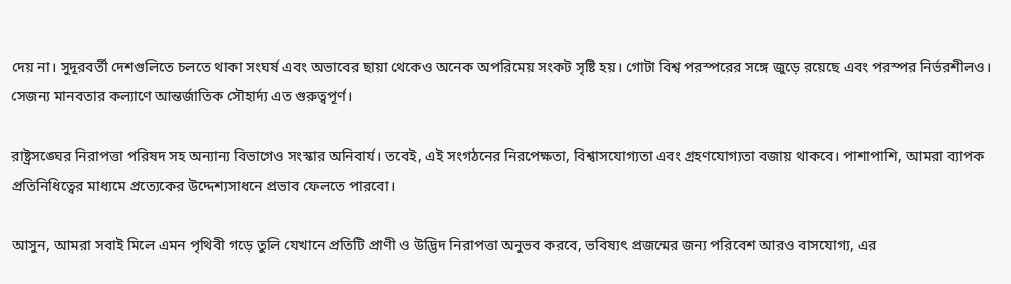দেয় না। সুদূরবর্তী দেশগুলিতে চলতে থাকা সংঘর্ষ এবং অভাবের ছায়া থেকেও অনেক অপরিমেয় সংকট সৃষ্টি হয়। গোটা বিশ্ব পরস্পরের সঙ্গে জুড়ে রয়েছে এবং পরস্পর নির্ভরশীলও। সেজন্য মানবতার কল্যাণে আন্তর্জাতিক সৌহার্দ্য এত গুরুত্বপূর্ণ।

রাষ্ট্রসঙ্ঘের নিরাপত্তা পরিষদ সহ অন্যান্য বিভাগেও সংস্কার অনিবার্য। তবেই, এই সংগঠনের নিরপেক্ষতা, বিশ্বাসযোগ্যতা এবং গ্রহণযোগ্যতা বজায় থাকবে। পাশাপাশি, আমরা ব্যাপক প্রতিনিধিত্বের মাধ্যমে প্রত্যেকের উদ্দেশ্যসাধনে প্রভাব ফেলতে পারবো।

আসুন, আমরা সবাই মিলে এমন পৃথিবী গড়ে তুলি যেখানে প্রতিটি প্রাণী ও উদ্ভিদ নিরাপত্তা অনুভব করবে, ভবিষ্যৎ প্রজন্মের জন্য পরিবেশ আরও বাসযোগ্য, এর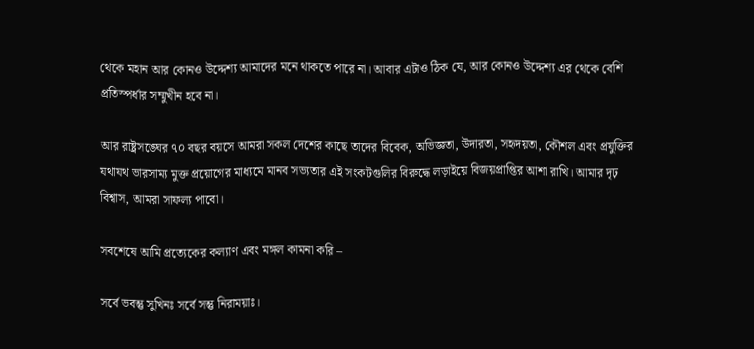থেকে মহান আর কোনও উদ্দেশ্য আমাদের মনে থাকতে পারে না। আবার এটাও ঠিক যে, আর কোনও উদ্দেশ্য এর থেকে বেশি প্রতিস্পর্ধার সম্মুখীন হবে না।

আর রাষ্ট্রসঙ্ঘের ৭০ বছর বয়সে আমরা সকল দেশের কাছে তাদের বিবেক, অভিজ্ঞতা, উদারতা, সহৃদয়তা, কৌশল এবং প্রযুক্তির যথাযথ ভারসাম্য মুক্ত প্রয়োগের মাধ্যমে মানব সভ্যতার এই সংকটগুলির বিরুদ্ধে লড়াইয়ে বিজয়প্রাপ্তির আশা রাখি। আমার দৃঢ় বিশ্বাস, আমরা সাফল্য পাবো।

সবশেষে আমি প্রত্যেকের কল্যাণ এবং মঙ্গল কামনা করি –

সর্বে ভবন্তু সুখিনঃ সর্বে সন্তু নিরাময়াঃ।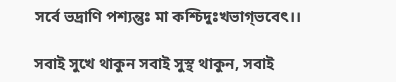সর্বে ভদ্রাণি পশ্যন্তুঃ মা কশ্চিদুঃখভাগ্ভবেৎ।।

সবাই সুখে থাকুন সবাই সুস্থ থাকুন, সবাই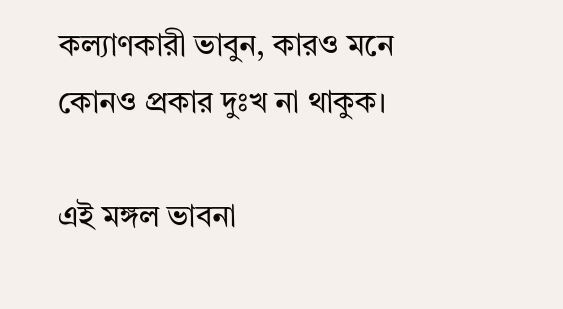কল্যাণকারী ভাবুন, কারও মনে কোনও প্রকার দুঃখ না থাকুক।

এই মঙ্গল ভাবনা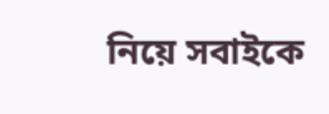নিয়ে সবাইকে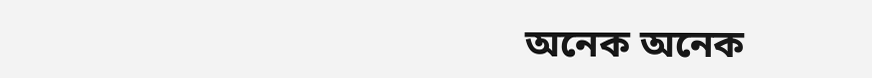অনেক অনেক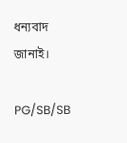ধন্যবাদ জানাই।

PG/SB/SB